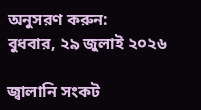অনুসরণ করুন:
বুধবার, ২৯ জুলাই ২০২৬

জ্বালানি সংকট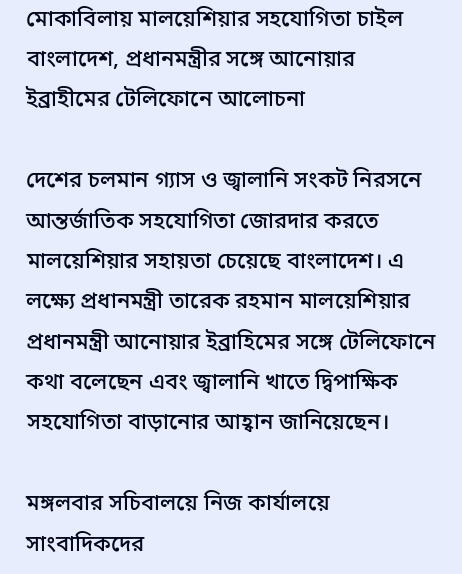মোকাবিলায় মালয়েশিয়ার সহযোগিতা চাইল বাংলাদেশ, প্রধানমন্ত্রীর সঙ্গে আনোয়ার ইব্রাহীমের টেলিফোনে আলোচনা

দেশের চলমান গ্যাস ও জ্বালানি সংকট নিরসনে আন্তর্জাতিক সহযোগিতা জোরদার করতে মালয়েশিয়ার সহায়তা চেয়েছে বাংলাদেশ। এ লক্ষ্যে প্রধানমন্ত্রী তারেক রহমান মালয়েশিয়ার প্রধানমন্ত্রী আনোয়ার ইব্রাহিমের সঙ্গে টেলিফোনে কথা বলেছেন এবং জ্বালানি খাতে দ্বিপাক্ষিক সহযোগিতা বাড়ানোর আহ্বান জানিয়েছেন।

মঙ্গলবার সচিবালয়ে নিজ কার্যালয়ে সাংবাদিকদের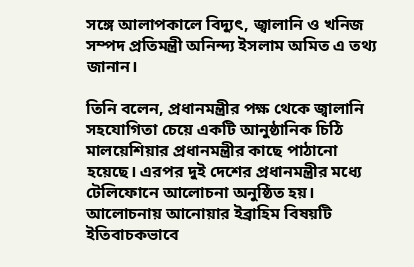সঙ্গে আলাপকালে বিদ্যুৎ, জ্বালানি ও খনিজ সম্পদ প্রতিমন্ত্রী অনিন্দ্য ইসলাম অমিত এ তথ্য জানান।

তিনি বলেন, প্রধানমন্ত্রীর পক্ষ থেকে জ্বালানি সহযোগিতা চেয়ে একটি আনুষ্ঠানিক চিঠি মালয়েশিয়ার প্রধানমন্ত্রীর কাছে পাঠানো হয়েছে। এরপর দুই দেশের প্রধানমন্ত্রীর মধ্যে টেলিফোনে আলোচনা অনুষ্ঠিত হয়। আলোচনায় আনোয়ার ইব্রাহিম বিষয়টি ইতিবাচকভাবে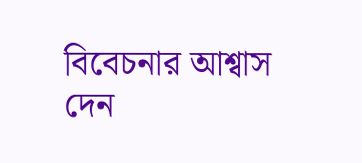বিবেচনার আশ্বাস দেন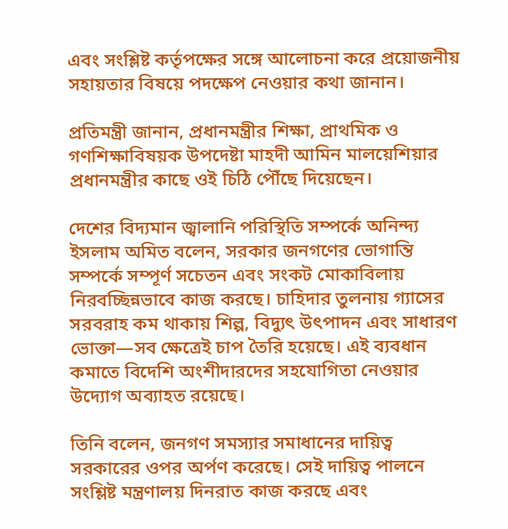এবং সংশ্লিষ্ট কর্তৃপক্ষের সঙ্গে আলোচনা করে প্রয়োজনীয় সহায়তার বিষয়ে পদক্ষেপ নেওয়ার কথা জানান।

প্রতিমন্ত্রী জানান, প্রধানমন্ত্রীর শিক্ষা, প্রাথমিক ও গণশিক্ষাবিষয়ক উপদেষ্টা মাহদী আমিন মালয়েশিয়ার প্রধানমন্ত্রীর কাছে ওই চিঠি পৌঁছে দিয়েছেন।

দেশের বিদ্যমান জ্বালানি পরিস্থিতি সম্পর্কে অনিন্দ্য ইসলাম অমিত বলেন, সরকার জনগণের ভোগান্তি সম্পর্কে সম্পূর্ণ সচেতন এবং সংকট মোকাবিলায় নিরবচ্ছিন্নভাবে কাজ করছে। চাহিদার তুলনায় গ্যাসের সরবরাহ কম থাকায় শিল্প, বিদ্যুৎ উৎপাদন এবং সাধারণ ভোক্তা—সব ক্ষেত্রেই চাপ তৈরি হয়েছে। এই ব্যবধান কমাতে বিদেশি অংশীদারদের সহযোগিতা নেওয়ার উদ্যোগ অব্যাহত রয়েছে।

তিনি বলেন, জনগণ সমস্যার সমাধানের দায়িত্ব সরকারের ওপর অর্পণ করেছে। সেই দায়িত্ব পালনে সংশ্লিষ্ট মন্ত্রণালয় দিনরাত কাজ করছে এবং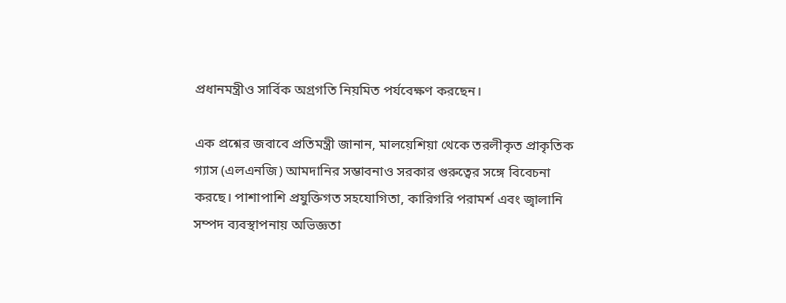প্রধানমন্ত্রীও সার্বিক অগ্রগতি নিয়মিত পর্যবেক্ষণ করছেন।

এক প্রশ্নের জবাবে প্রতিমন্ত্রী জানান, মালয়েশিয়া থেকে তরলীকৃত প্রাকৃতিক গ্যাস (এলএনজি) আমদানির সম্ভাবনাও সরকার গুরুত্বের সঙ্গে বিবেচনা করছে। পাশাপাশি প্রযুক্তিগত সহযোগিতা, কারিগরি পরামর্শ এবং জ্বালানি সম্পদ ব্যবস্থাপনায় অভিজ্ঞতা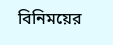বিনিময়ের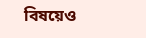বিষয়েও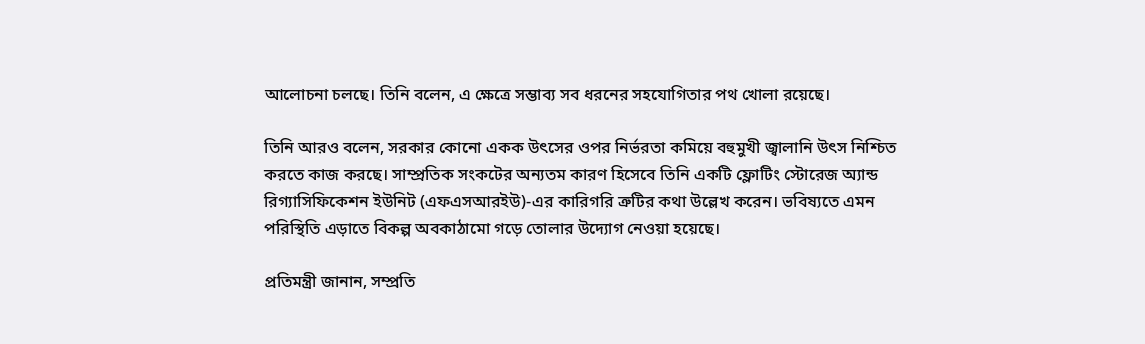আলোচনা চলছে। তিনি বলেন, এ ক্ষেত্রে সম্ভাব্য সব ধরনের সহযোগিতার পথ খোলা রয়েছে।

তিনি আরও বলেন, সরকার কোনো একক উৎসের ওপর নির্ভরতা কমিয়ে বহুমুখী জ্বালানি উৎস নিশ্চিত করতে কাজ করছে। সাম্প্রতিক সংকটের অন্যতম কারণ হিসেবে তিনি একটি ফ্লোটিং স্টোরেজ অ্যান্ড রিগ্যাসিফিকেশন ইউনিট (এফএসআরইউ)-এর কারিগরি ত্রুটির কথা উল্লেখ করেন। ভবিষ্যতে এমন পরিস্থিতি এড়াতে বিকল্প অবকাঠামো গড়ে তোলার উদ্যোগ নেওয়া হয়েছে।

প্রতিমন্ত্রী জানান, সম্প্রতি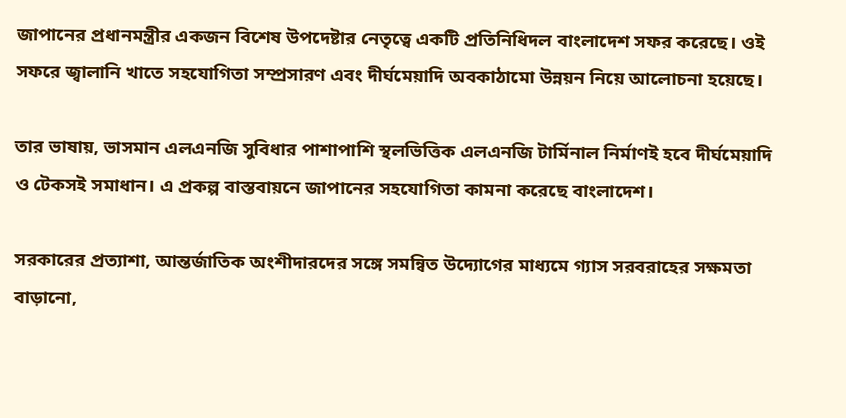জাপানের প্রধানমন্ত্রীর একজন বিশেষ উপদেষ্টার নেতৃত্বে একটি প্রতিনিধিদল বাংলাদেশ সফর করেছে। ওই সফরে জ্বালানি খাতে সহযোগিতা সম্প্রসারণ এবং দীর্ঘমেয়াদি অবকাঠামো উন্নয়ন নিয়ে আলোচনা হয়েছে।

তার ভাষায়, ভাসমান এলএনজি সুবিধার পাশাপাশি স্থলভিত্তিক এলএনজি টার্মিনাল নির্মাণই হবে দীর্ঘমেয়াদি ও টেকসই সমাধান। এ প্রকল্প বাস্তবায়নে জাপানের সহযোগিতা কামনা করেছে বাংলাদেশ।

সরকারের প্রত্যাশা, আন্তর্জাতিক অংশীদারদের সঙ্গে সমন্বিত উদ্যোগের মাধ্যমে গ্যাস সরবরাহের সক্ষমতা বাড়ানো,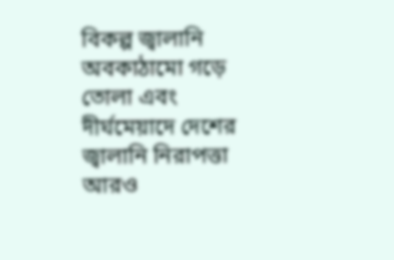বিকল্প জ্বালানি অবকাঠামো গড়ে তোলা এবং দীর্ঘমেয়াদে দেশের জ্বালানি নিরাপত্তা আরও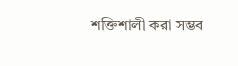শক্তিশালী করা সম্ভব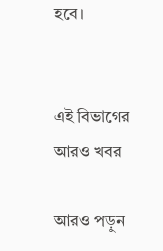হবে।


এই বিভাগের আরও খবর

আরও পড়ুন